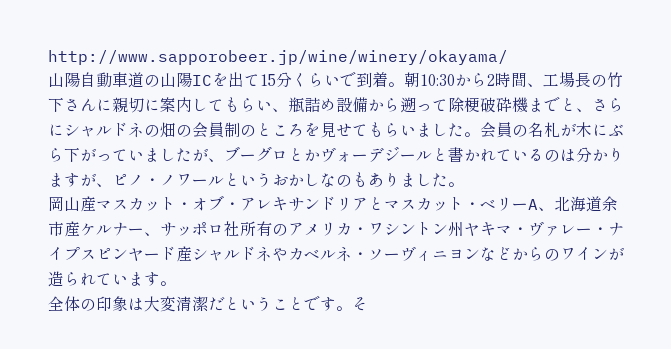http://www.sapporobeer.jp/wine/winery/okayama/
山陽自動車道の山陽ICを出て15分くらいで到着。朝10:30から2時間、工場長の竹下さんに親切に案内してもらい、瓶詰め設備から遡って除梗破砕機までと、さらにシャルドネの畑の会員制のところを見せてもらいました。会員の名札が木にぶら下がっていましたが、ブーグロとかヴォーデジールと書かれているのは分かりますが、ピノ・ノワールというおかしなのもありました。
岡山産マスカット・オブ・アレキサンドリアとマスカット・ベリーA、北海道余市産ケルナー、サッポロ社所有のアメリカ・ワシントン州ヤキマ・ヴァレー・ナイプスピンヤード産シャルドネやカベルネ・ソーヴィニヨンなどからのワインが造られています。
全体の印象は大変清潔だということです。そ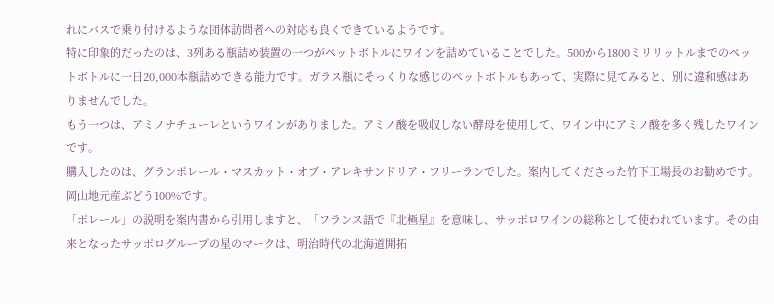れにバスで乗り付けるような団体訪問者への対応も良くできているようです。
特に印象的だったのは、3列ある瓶詰め装置の一つがペットボトルにワインを詰めていることでした。500から1800ミリリットルまでのペットボトルに一日20,000本瓶詰めできる能力です。ガラス瓶にそっくりな感じのペットボトルもあって、実際に見てみると、別に違和感はありませんでした。
もう一つは、アミノナチューレというワインがありました。アミノ酸を吸収しない酵母を使用して、ワイン中にアミノ酸を多く残したワインです。
購入したのは、グランポレール・マスカット・オブ・アレキサンドリア・フリーランでした。案内してくださった竹下工場長のお勧めです。岡山地元産ぶどう100%です。
「ポレール」の説明を案内書から引用しますと、「フランス語で『北極星』を意味し、サッポロワインの総称として使われています。その由来となったサッポログループの星のマークは、明治時代の北海道開拓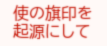使の旗印を起源にして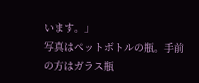います。」
写真はペットボトルの瓶。手前の方はガラス瓶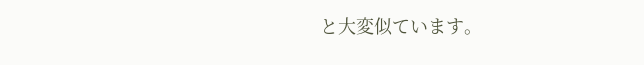と大変似ています。